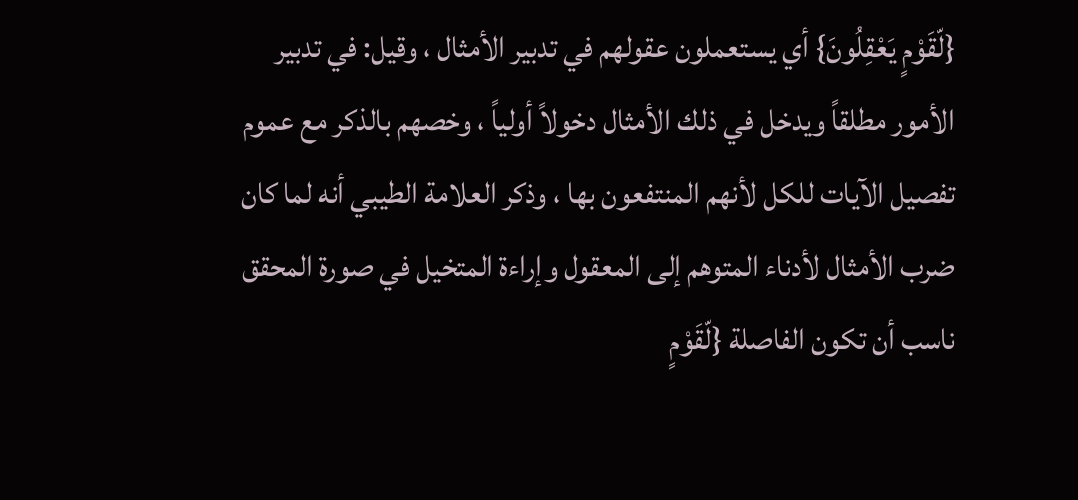{لّقَوْمٍ يَعْقِلُونَ} أي يستعملون عقولهم في تدبير الأمثال ، وقيل: في تدبير الأمور مطلقاً ويدخل في ذلك الأمثال دخولاً أولياً ، وخصهم بالذكر مع عموم تفصيل الآيات للكل لأنهم المنتفعون بها ، وذكر العلامة الطيبي أنه لما كان ضرب الأمثال لأدناء المتوهم إلى المعقول وإراءة المتخيل في صورة المحقق ناسب أن تكون الفاصلة {لّقَوْمٍ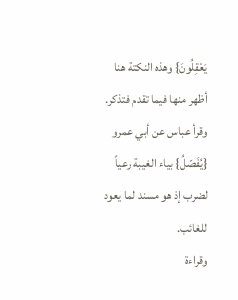يَعْقِلُونَ} وهذه النكتة هنا أظهر منها فيما تقدم فتذكر.
وقرأ عباس عن أبي عمرو {يُفَصّلُ} بياء الغيبة رعياً لضرب إذ هو مسند لما يعود للغائب.
وقراءة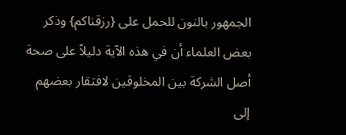الجمهور بالنون للحمل على {رزقناكم} وذكر بعض العلماء أن في هذه الآية دليلاً على صحة أصل الشركة بين المخلوقين لافتقار بعضهم إلى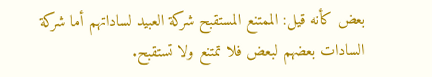بعض كأنه قيل: الممتنع المستقبح شركة العبيد لساداتهم أما شركة السادات بعضهم لبعض فلا تمتنع ولا تستقبح.